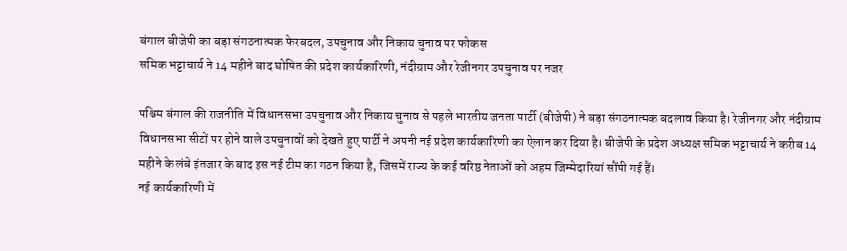बंगाल बीजेपी का बड़ा संगठनात्मक फेरबदल, उपचुनाव और निकाय चुनाव पर फोकस
समिक भट्टाचार्य ने 14 महीने बाद घोषित की प्रदेश कार्यकारिणी, नंदीग्राम और रेजीनगर उपचुनाव पर नजर

पश्चिम बंगाल की राजनीति में विधानसभा उपचुनाव और निकाय चुनाव से पहले भारतीय जनता पार्टी (बीजेपी) ने बड़ा संगठनात्मक बदलाव किया है। रेजीनगर और नंदीग्राम विधानसभा सीटों पर होने वाले उपचुनावों को देखते हुए पार्टी ने अपनी नई प्रदेश कार्यकारिणी का ऐलान कर दिया है। बीजेपी के प्रदेश अध्यक्ष समिक भट्टाचार्य ने करीब 14 महीने के लंबे इंतजार के बाद इस नई टीम का गठन किया है, जिसमें राज्य के कई वरिष्ठ नेताओं को अहम जिम्मेदारियां सौंपी गई हैं।
नई कार्यकारिणी में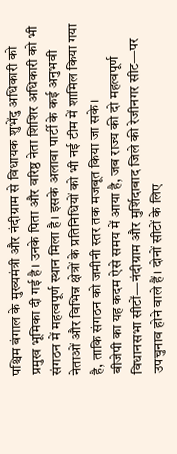पश्चिम बंगाल के मुख्यमंत्री और नंदीग्राम से विधायक शुभेंदु अधिकारी को प्रमुख भूमिका दी गई है। उनके पिता और वरिष्ठ नेता शिशिर अधिकारी को भी संगठन में महत्वपूर्ण स्थान मिला है। इसके अलावा पार्टी के कई अनुभवी नेताओं और विभिन्न क्षेत्रों के प्रतिनिधियों को भी नई टीम में शामिल किया गया है, ताकि संगठन को जमीनी स्तर तक मजबूत किया जा सके।
बीजेपी का यह कदम ऐसे समय में आया है, जब राज्य की दो महत्वपूर्ण विधानसभा सीटों—नंदीग्राम और मुर्शिदाबाद जिले की रेजीनगर सीट—पर उपचुनाव होने वाले हैं। दोनों सीटों के लिए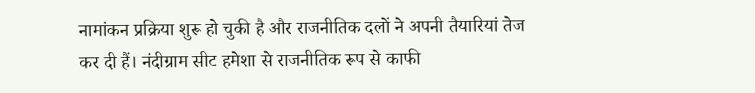नामांकन प्रक्रिया शुरू हो चुकी है और राजनीतिक दलों ने अपनी तैयारियां तेज कर दी हैं। नंदीग्राम सीट हमेशा से राजनीतिक रूप से काफी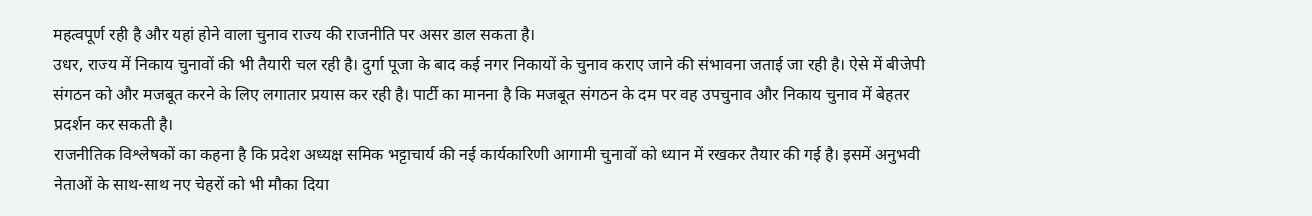महत्वपूर्ण रही है और यहां होने वाला चुनाव राज्य की राजनीति पर असर डाल सकता है।
उधर, राज्य में निकाय चुनावों की भी तैयारी चल रही है। दुर्गा पूजा के बाद कई नगर निकायों के चुनाव कराए जाने की संभावना जताई जा रही है। ऐसे में बीजेपी संगठन को और मजबूत करने के लिए लगातार प्रयास कर रही है। पार्टी का मानना है कि मजबूत संगठन के दम पर वह उपचुनाव और निकाय चुनाव में बेहतर प्रदर्शन कर सकती है।
राजनीतिक विश्लेषकों का कहना है कि प्रदेश अध्यक्ष समिक भट्टाचार्य की नई कार्यकारिणी आगामी चुनावों को ध्यान में रखकर तैयार की गई है। इसमें अनुभवी नेताओं के साथ-साथ नए चेहरों को भी मौका दिया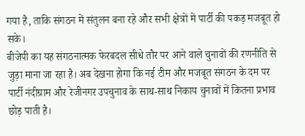गया है, ताकि संगठन में संतुलन बना रहे और सभी क्षेत्रों में पार्टी की पकड़ मजबूत हो सके।
बीजेपी का यह संगठनात्मक फेरबदल सीधे तौर पर आने वाले चुनावों की रणनीति से जुड़ा माना जा रहा है। अब देखना होगा कि नई टीम और मजबूत संगठन के दम पर पार्टी नंदीग्राम और रेजीनगर उपचुनाव के साथ-साथ निकाय चुनावों में कितना प्रभाव छोड़ पाती है।